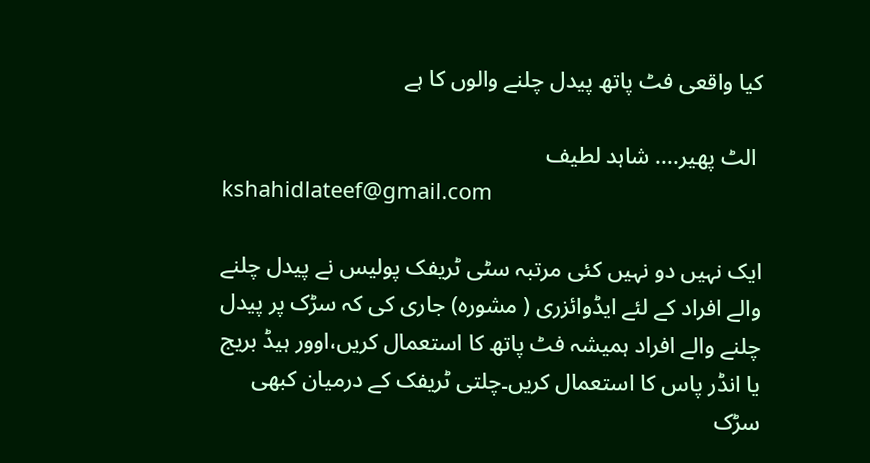کیا واقعی فٹ پاتھ پیدل چلنے والوں کا ہے

 الٹ پھیر.... شاہد لطیف
kshahidlateef@gmail.com

ایک نہیں دو نہیں کئی مرتبہ سٹی ٹریفک پولیس نے پیدل چلنے والے افراد کے لئے ایڈوائزری ( مشورہ) جاری کی کہ سڑک پر پیدل چلنے والے افراد ہمیشہ فٹ پاتھ کا استعمال کریں،اوور ہیڈ بریج یا انڈر پاس کا استعمال کریں۔چلتی ٹریفک کے درمیان کبھی سڑک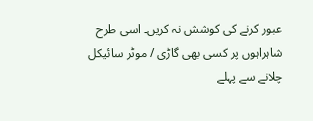عبور کرنے کی کوشش نہ کریں۔ اسی طرح شاہراہوں پر کسی بھی گاڑی / موٹر سائیکل چلانے سے پہلے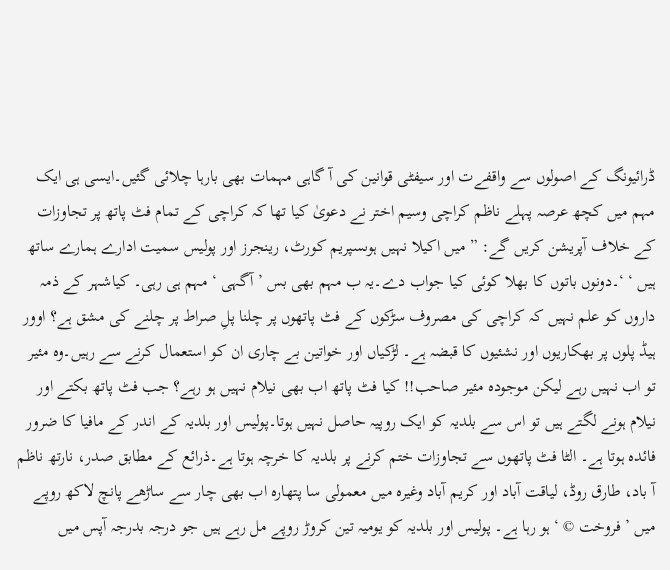ڈرائیونگ کے اصولوں سے واقفےت اور سیفٹی قوانین کی آ گاہی مہمات بھی بارہا چلائی گئیں۔ایسی ہی ایک مہم میں کچھ عرصہ پہلے ناظم کراچی وسیم اختر نے دعویٰ کیا تھا کہ کراچی کے تمام فٹ پاتھ پر تجاوزات کے خلاف آپریشن کریں گے: ” میں اکیلا نہیں ہوںسپریم کورٹ، رینجرز اور پولیس سمیت ادارے ہمارے ساتھ ہیں ‘ ‘۔دونوں باتوں کا بھلا کوئی کیا جواب دے۔یہ ب مہم بھی بس ’ آگہی ‘ مہم ہی رہی۔ کیاشہر کے ذمہ داروں کو علم نہیں کہ کراچی کی مصروف سڑکوں کے فٹ پاتھوں پر چلنا پلِ صراط پر چلنے کی مشق ہے؟ اوور ہیڈ پلوں پر بھکاریوں اور نشئیوں کا قبضہ ہے۔ لڑکیاں اور خواتین بے چاری ان کو استعمال کرنے سے رہیں۔وہ مئیر تو اب نہیں رہے لیکن موجودہ مئیر صاحب!! کیا فٹ پاتھ اب بھی نیلام نہیں ہو رہے؟ جب فٹ پاتھ بکتے اور نیلام ہونے لگتے ہیں تو اس سے بلدیہ کو ایک روپیہ حاصل نہیں ہوتا۔پولیس اور بلدیہ کے اندر کے مافیا کا ضرور فائدہ ہوتا ہے۔ الٹا فٹ پاتھوں سے تجاوزات ختم کرنے پر بلدیہ کا خرچہ ہوتا ہے۔ذرائع کے مطابق صدر، نارتھ ناظم آ باد، طارق روڈ، لیاقت آباد اور کریم آباد وغیرہ میں معمولی سا پتھارہ اب بھی چار سے ساڑھے پانچ لاکھ روپے میں ’ فروخت © ‘ ہو رہا ہے۔ پولیس اور بلدیہ کو یومیہ تین کروڑ روپے مل رہے ہیں جو درجہ بدرجہ آپس میں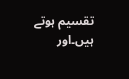تقسیم ہوتے ہیں۔اور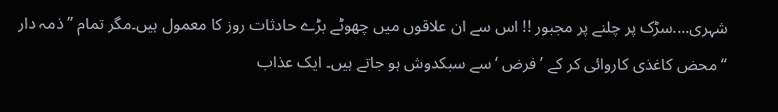شہری....سڑک پر چلنے پر مجبور !! اس سے ان علاقوں میں چھوٹے بڑے حادثات روز کا معمول ہیں۔مگر تمام ” ذمہ دار “ محض کاغذی کاروائی کر کے ’ فرض ‘ سے سبکدوش ہو جاتے ہیں۔ ایک عذاب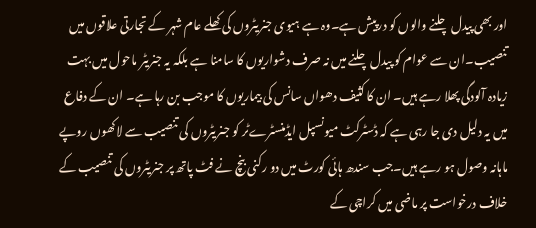اور بھی پیدل چلنے والوں کو درپیش ہے۔وہ ہے ہیوی جنریٹروں کی کھلے عام شہر کے تجارتی علاقوں میں تنصیب۔ان سے عوام کو پیدل چلنے میں نہ صرف دشواریوں کا سامنا ہے بلکہ یہ جنریٹر ماحول میں بہت زیادہ آلودگی پھلا رہے ہیں۔ ان کا کثیف دھواں سانس کی بیماریوں کا موجب بن رہا ہے۔ ان کے دفاع میں یہ دلیل دی جا رہی ہے کہ ڈسٹرکٹ میونسپل ایڈمنسٹرےٹر کو جنریٹروں کی تنصیب سے لاکھوں روپے ماہانہ وصول ہو رہے ہیں۔جب سندھ ہائی کورٹ میں دو رکنی بنچ نے فٹ پاتھ پر جنریٹروں کی تنصیب کے خلاف درخواست پر ماضی میں کراچی کے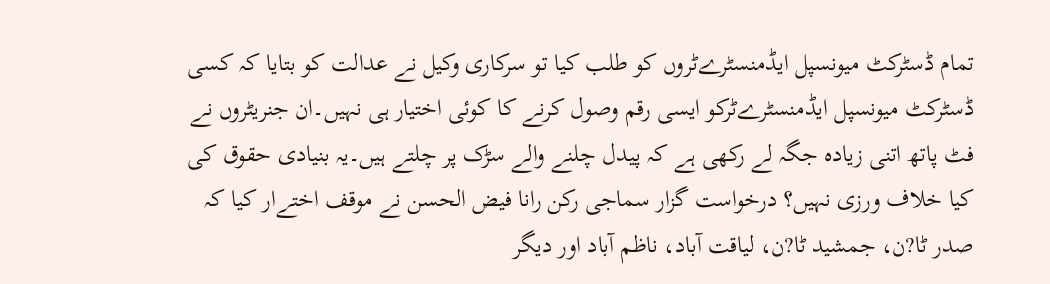تمام ڈسٹرکٹ میونسپل ایڈمنسٹرےٹروں کو طلب کیا تو سرکاری وکیل نے عدالت کو بتایا کہ کسی ڈسٹرکٹ میونسپل ایڈمنسٹرےٹرکو ایسی رقم وصول کرنے کا کوئی اختیار ہی نہیں۔ان جنریٹروں نے فٹ پاتھ اتنی زیادہ جگہ لے رکھی ہے کہ پیدل چلنے والے سڑک پر چلتے ہیں۔یہ بنیادی حقوق کی کیا خلاف ورزی نہیں؟ درخواست گزار سماجی رکن رانا فیض الحسن نے موقف اختےار کیا کہ صدر ٹا?ن، جمشید ٹا?ن، لیاقت آباد، ناظم آباد اور دیگر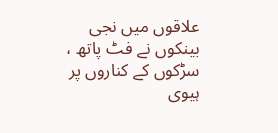علاقوں میں نجی بینکوں نے فٹ پاتھ ، سڑکوں کے کناروں پر ہیوی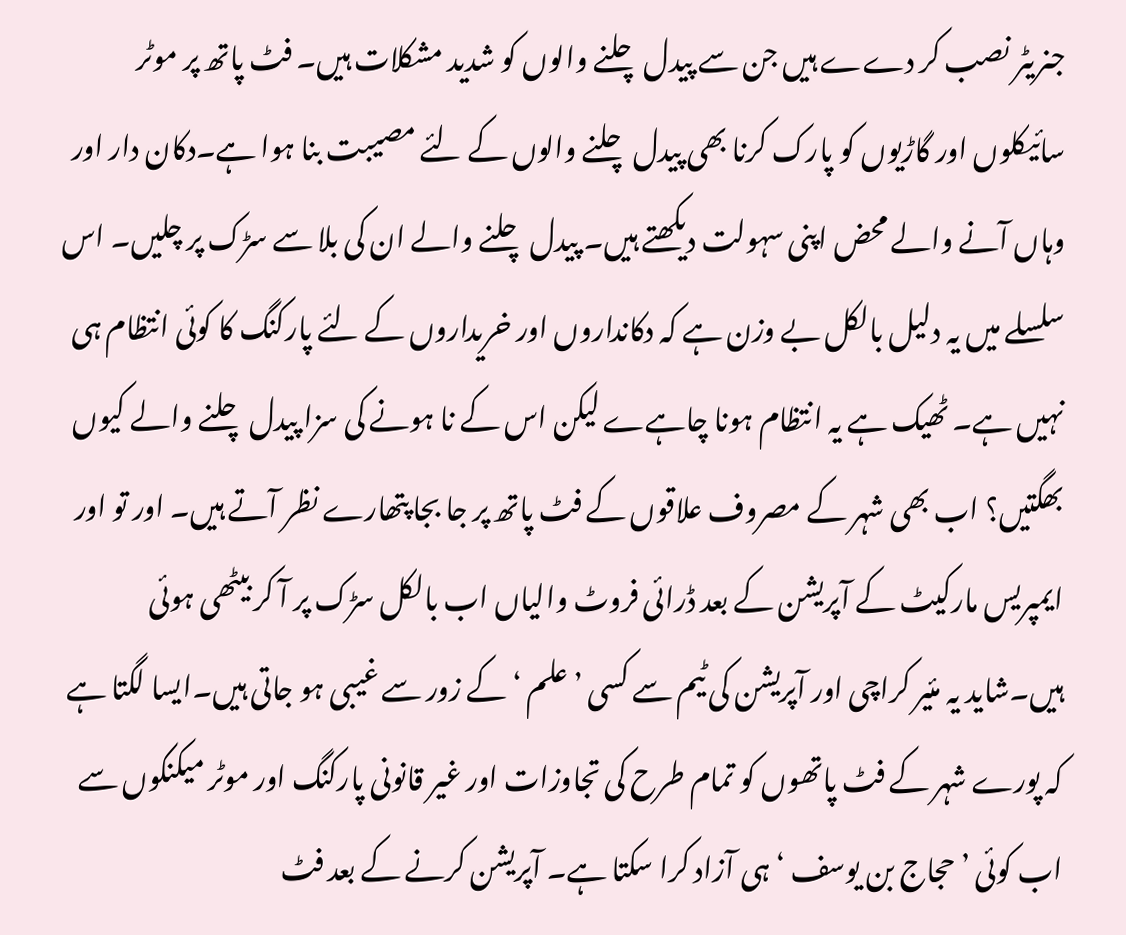جنریٹر نصب کر دےے ہیں جن سے پیدل چلنے والوں کو شدید مشکلات ہیں۔ فٹ پاتھ پر موٹر سائیکلوں اور گاڑیوں کو پارک کرنا بھی پیدل چلنے والوں کے لئے مصیبت بنا ہوا ہے۔دکان دار اور وہاں آنے والے محض اپنی سہولت دیکھتے ہیں۔ پیدل چلنے والے ان کی بلا سے سڑک پر چلیں۔ اس سلسلے میں یہ دلیل بالکل بے وزن ہے کہ دکانداروں اور خریداروں کے لئے پارکنگ کا کوئی انتظام ہی نہیں ہے۔ ٹھیک ہے یہ انتظام ہونا چاہےے لیکن اس کے نا ہونے کی سزا پیدل چلنے والے کیوں بھگتیں؟ اب بھی شہر کے مصروف علاقوں کے فٹ پاتھ پر جا بجا پتھارے نظر آتے ہیں۔ اور تو اور ایمپریس مارکیٹ کے آپریشن کے بعد ڈرائی فروٹ والیاں اب بالکل سڑک پر آ کر بیٹھی ہوئی ہیں۔شاید یہ مئیر کراچی اور آپریشن کی ٹیم سے کسی ’ علم ‘ کے زور سے غیبی ہو جاتی ہیں۔ایسا لگتا ہے کہ پورے شہر کے فٹ پاتھوں کو تمام طرح کی تجاوزات اور غیر قانونی پارکنگ اور موٹر میکنکوں سے اب کوئی ’ حجاج بن یوسف ‘ ہی آزاد کرا سکتا ہے۔ آپریشن کرنے کے بعد فٹ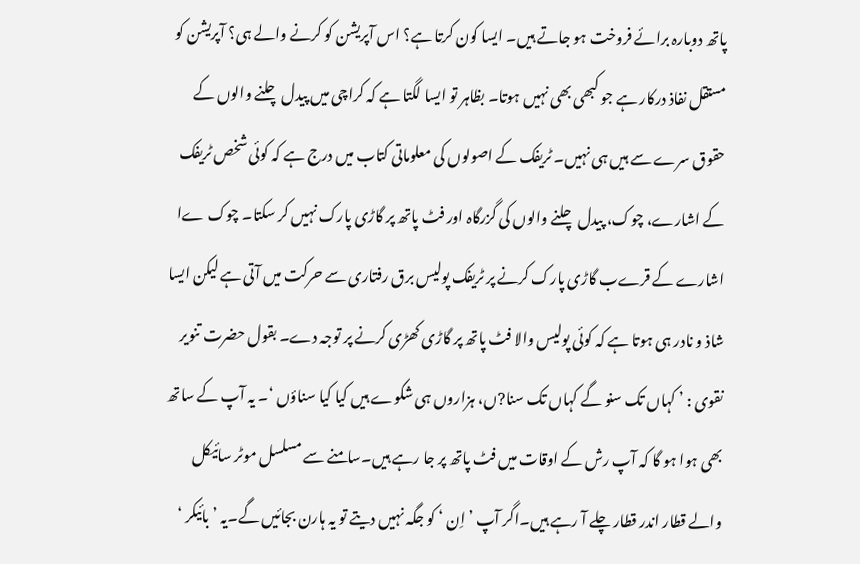پاتھ دوبارہ برائے فروخت ہو جاتے ہیں۔ ایسا کون کرتا ہے؟ اس آپریشن کو کرنے والے ہی؟ آپریشن کو مستقل نفاذ درکار ہے جو کبھی بھی نہیں ہوتا۔ بظاہر تو ایسا لگتا ہے کہ کراچی میں پیدل چلنے والوں کے حقوق سرے سے ہیں ہی نہیں۔ ٹریفک کے اصولوں کی معلوماتی کتاب میں درج ہے کہ کوئی شخص ٹریفک کے اشارے، چوک، پیدل چلنے والوں کی گزرگاہ اور فٹ پاتھ پر گاڑی پارک نہیں کر سکتا۔ چوک ےا اشارے کے قرےب گاڑی پارک کرنے پر ٹریفک پولیس برق رفتاری سے حرکت میں آتی ہے لیکن ایسا شاذ و نادر ہی ہوتا ہے کہ کوئی پولیس والا فٹ پاتھ پر گاڑی کھڑی کرنے پر توجہ دے۔ بقول حضرت تنویر نقوی : ’ کہاں تک سنو گے کہاں تک سنا?ں، ہزاروں ہی شکوے ہیں کیا کیا سناؤں ‘۔ یہ آپ کے ساتھ بھی ہوا ہو گا کہ آپ رش کے اوقات میں فٹ پاتھ پر جا رہے ہیں۔سامنے سے مسلسل موٹر سائیکل والے قطار اندر قطار چلے آ رہے ہیں۔اگر آپ ’ اِن ‘ کو جگہ نہیں دیتے تو یہ ہارن بجائیں گے۔یہ ’ بائیکر ‘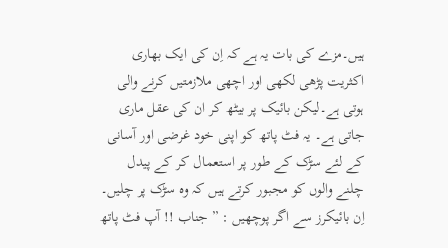ہیں۔مزے کی بات یہ ہے کہ اِن کی ایک بھاری اکثریت پڑھی لکھی اور اچھی ملازمتیں کرنے والی ہوتی ہے۔لیکن بائیک پر بیٹھ کر ان کی عقل ماری جاتی ہے۔ یہ فٹ پاتھ کو اپنی خود غرضی اور آسانی کے لئے سڑک کے طور پر استعمال کر کے پیدل چلنے والوں کو مجبور کرتے ہیں کہ وہ سڑک پر چلیں۔ اِن بائیکرز سے اگر پوچھیں : ” جناب !! آپ فٹ پاتھ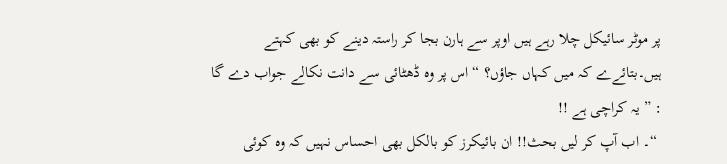پر موٹر سائیکل چلا رہے ہیں اوپر سے ہارن بجا کر راستہ دینے کو بھی کہتے ہیں۔بتائےے کہ میں کہاں جاؤں؟ “ اس پر وہ ڈھٹائی سے دانت نکالے جواب دے گا : ” یہ کراچی ہے !!
 “۔ اب آپ کر لیں بحث!! ان بائیکرز کو بالکل بھی احساس نہیں کہ وہ کوئی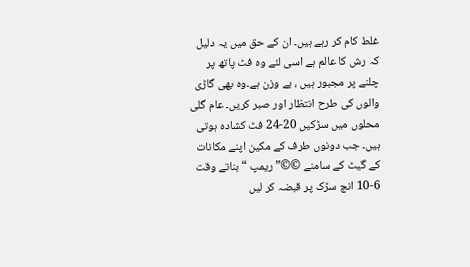غلط کام کر رہے ہیں۔ ان کے حق میں یہ دلیل کہ رش کا عالم ہے اسی لئے وہ فٹ پاتھ پر چلنے پر مجبور ہیں ، بے وزن ہے۔وہ بھی گاڑی والوں کی طرح انتظار اور صبر کریں۔ عام گلی محلوں میں سڑکیں 20-24 فٹ کشادہ ہوتی ہیں۔ جب دونوں طرف کے مکین اپنے مکانات کے گیٹ کے سامنے ©©” ریمپ “ بناتے وقت 6-10 انچ سڑک پر قبضہ کر لیں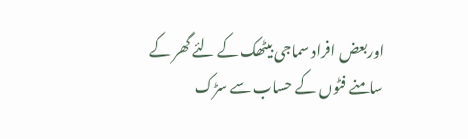اوربعض افراد سماجی بیٹھک کے لئے گھر کے سامنے فٹوں کے حساب سے سڑک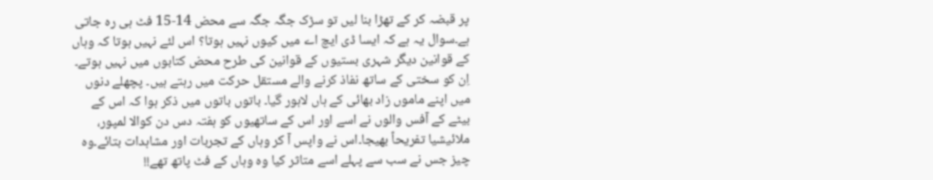پر قبضہ کر کے تھڑا بنا لیں تو سڑک جگہ جگہ سے محض 14-15 فٹ ہی رہ جاتی ہے۔سوال یہ ہے کہ ایسا ڈی ایچ اے میں کیوں نہیں ہوتا؟ اس لئے نہیں ہوتا کہ وہاں کے قوانین دیگر شہری بستیوں کے قوانین کی طرح محض کتابوں میں نہیں ہوتے۔ اِن کو سختی کے ساتھ نفاذ کرنے والے مستقل حرکت میں رہتے ہیں۔ پچھلے دنوں میں اپنے ماموں زاد بھائی کے ہاں لاہور گیا۔ باتوں باتوں میں ذکر ہوا کہ اس کے بیٹے کے آفس والوں نے اسے اور اس کے ساتھیوں کو ہفتہ دس دن کوالا لمپور، ملائیشیا تفریحاً بھیجا۔اس نے واپس آ کر وہاں کے تجربات اور مشاہدات بتائے۔وہ چیز جس نے سب سے پہلے اسے متاثر کیا وہ وہاں کے فٹ پاتھ تھے!!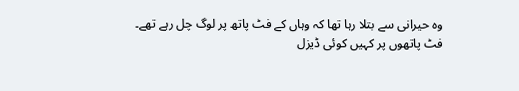وہ حیرانی سے بتلا رہا تھا کہ وہاں کے فٹ پاتھ پر لوگ چل رہے تھے۔ فٹ پاتھوں پر کہیں کوئی ڈیزل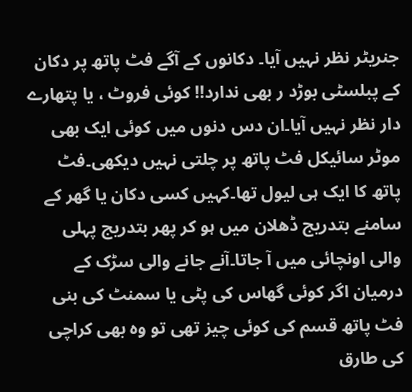جنریٹر نظر نہیں آیا۔ دکانوں کے آگے فٹ پاتھ پر دکان کے پبلسٹی بوڑد ر بھی ندارد!! کوئی فروٹ ، یا پتھارے دار نظر نہیں آیا۔ان دس دنوں میں کوئی ایک بھی موٹر سائیکل فٹ پاتھ پر چلتی نہیں دیکھی۔فٹ پاتھ کا ایک ہی لیول تھا۔کہیں کسی دکان یا گھر کے سامنے بتدریج ڈھلان میں ہو کر پھر بتدریج پہلی والی اونچائی میں آ جاتا۔آنے جانے والی سڑک کے درمیان اگر کوئی گھاس کی پٹی یا سمنٹ کی بنی فٹ پاتھ قسم کی کوئی چیز تھی تو وہ بھی کراچی کی طارق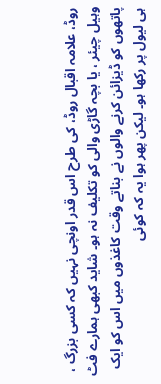روڈ، علامہ اقبال روڈ، کی طرح اس قدر اونچی نہیں کہ کسی بزرگ ، وہیل چیئر ، یا بچہ گاڑی والی کو تکلیف نہ ہو۔ شاید کبھی ہمارے فٹ پاتھوں کو ڈیزائن کرنے والوں نے بناتے وقت کاغذوں میں اس کو ایک ہی لیول پر رکھا ہو۔ لیکن پھر ہوا یہ کہ کوئی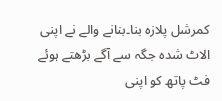کمرشل پلازہ بنا۔بنانے والے نے اپنی الاٹ شدہ جگہ سے آگے بڑھتے ہوئے فٹ پاتھ کو اپنی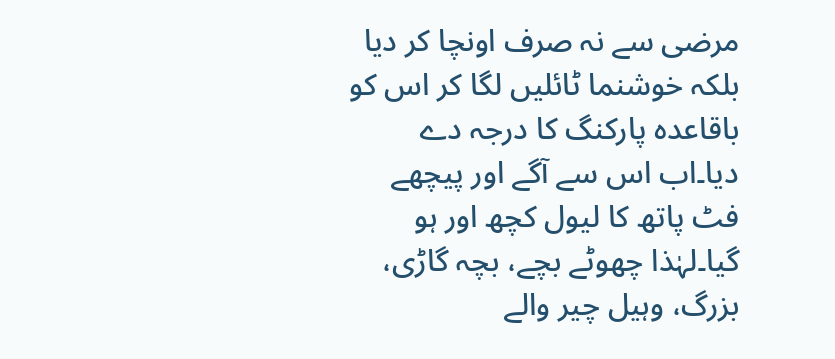مرضی سے نہ صرف اونچا کر دیا بلکہ خوشنما ٹائلیں لگا کر اس کو باقاعدہ پارکنگ کا درجہ دے دیا۔اب اس سے آگے اور پیچھے فٹ پاتھ کا لیول کچھ اور ہو گیا۔لہٰذا چھوٹے بچے، بچہ گاڑی، بزرگ، وہیل چیر والے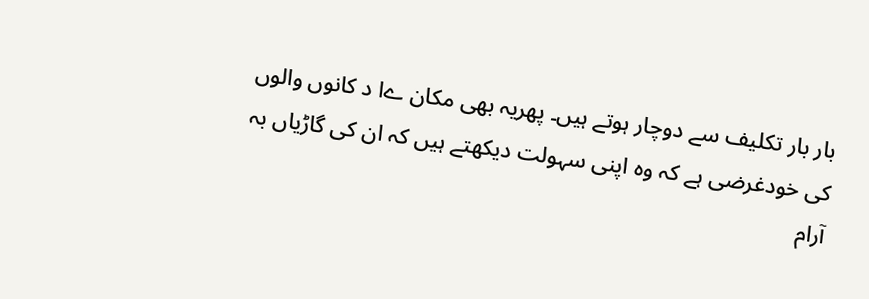بار بار تکلیف سے دوچار ہوتے ہیں۔ پھریہ بھی مکان ےا د کانوں والوں کی خودغرضی ہے کہ وہ اپنی سہولت دیکھتے ہیں کہ ان کی گاڑیاں بہ آرام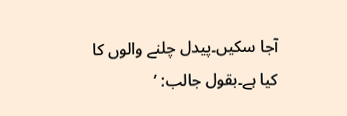آجا سکیں۔پیدل چلنے والوں کا کیا ہے۔بقول جالب: ’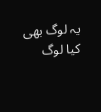یہ لوگ بھی کیا لوگ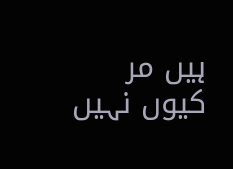ہیں مر کیوں نہیں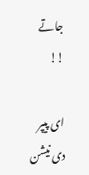جاتے !!

ای پیپر دی نیشن